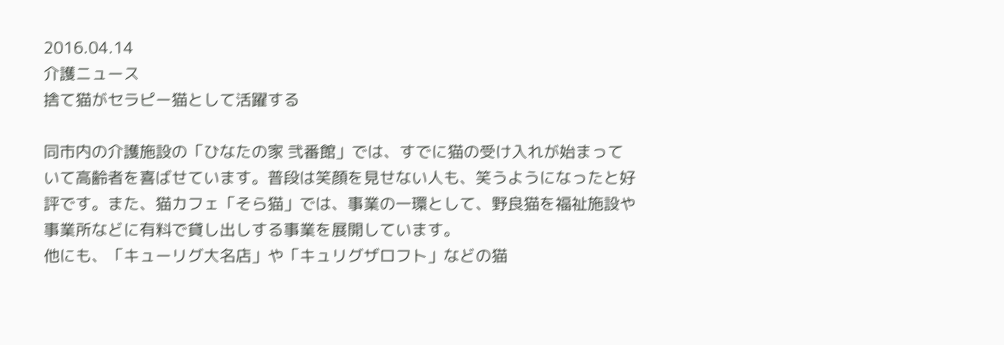2016.04.14
介護ニュース
捨て猫がセラピー猫として活躍する

同市内の介護施設の「ひなたの家 弐番館」では、すでに猫の受け入れが始まっていて高齢者を喜ばせています。普段は笑顔を見せない人も、笑うようになったと好評です。また、猫カフェ「そら猫」では、事業の一環として、野良猫を福祉施設や事業所などに有料で貸し出しする事業を展開しています。
他にも、「キューリグ大名店」や「キュリグザロフト」などの猫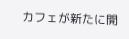カフェが新たに開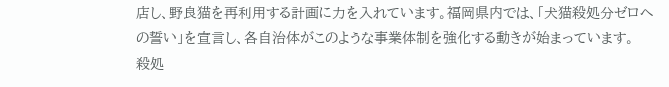店し、野良猫を再利用する計画に力を入れています。福岡県内では、「犬猫殺処分ゼロへの誓い」を宣言し、各自治体がこのような事業体制を強化する動きが始まっています。
殺処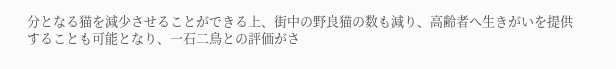分となる猫を減少させることができる上、街中の野良猫の数も減り、高齢者へ生きがいを提供することも可能となり、一石二鳥との評価がさ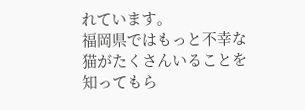れています。
福岡県ではもっと不幸な猫がたくさんいることを知ってもら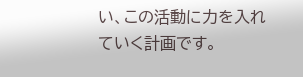い、この活動に力を入れていく計画です。